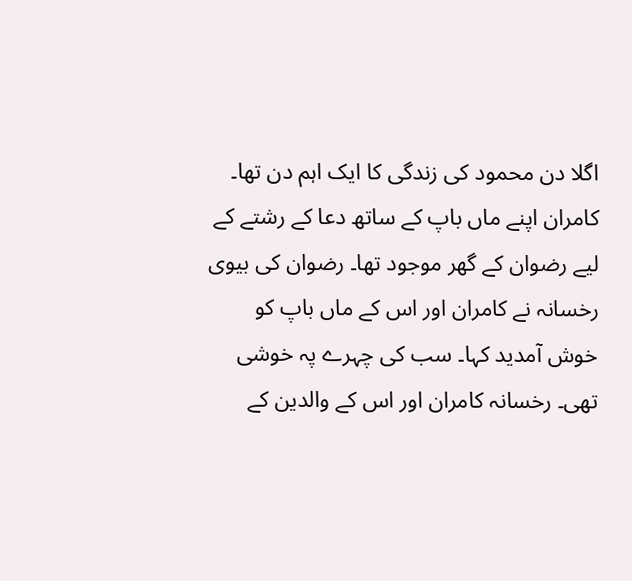اگلا دن محمود کی زندگی کا ایک اہم دن تھا۔ کامران اپنے ماں باپ کے ساتھ دعا کے رشتے کے لیے رضوان کے گھر موجود تھا۔ رضوان کی بیوی رخسانہ نے کامران اور اس کے ماں باپ کو خوش آمدید کہا۔ سب کی چہرے پہ خوشی تھی۔ رخسانہ کامران اور اس کے والدین کے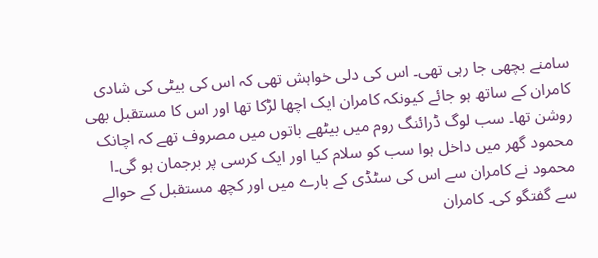سامنے بچھی جا رہی تھی۔ اس کی دلی خواہش تھی کہ اس کی بیٹی کی شادی کامران کے ساتھ ہو جائے کیونکہ کامران ایک اچھا لڑکا تھا اور اس کا مستقبل بھی روشن تھا۔ سب لوگ ڈرائنگ روم میں بیٹھے باتوں میں مصروف تھے کہ اچانک محمود گھر میں داخل ہوا سب کو سلام کیا اور ایک کرسی پر برجمان ہو گی۔ا محمود نے کامران سے اس کی سٹڈی کے بارے میں اور کچھ مستقبل کے حوالے سے گفتگو کی۔ کامران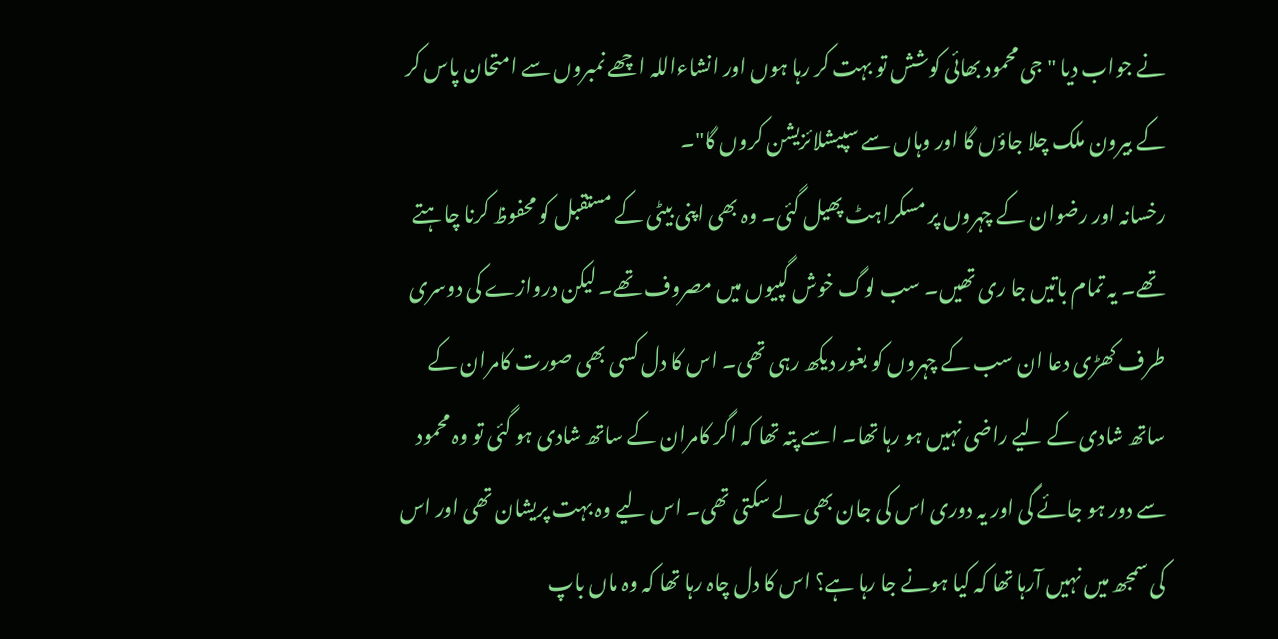نے جواب دیا "جی محمود بھائی کوشش تو بہت کر رہا ہوں اور انشاءاللہ اچھے نمبروں سے امتحان پاس کر کے بیرون ملک چلا جاؤں گا اور وہاں سے سپیشلائزیشن کروں گا"۔
رخسانہ اور رضوان کے چہروں پر مسکراہٹ پھیل گئی۔ وہ بھی اپنی بیٹی کے مستقبل کو محفوظ کرنا چاہتے تھے۔ یہ تمام باتیں جا ری تھیں۔ سب لوگ خوش گپیوں میں مصروف تھے۔ لیکن دروازے کی دوسری طرف کھڑی دعا ان سب کے چہروں کو بغور دیکھ رہی تھی۔ اس کا دل کسی بھی صورت کامران کے ساتھ شادی کے لیے راضی نہیں ہو رہا تھا۔ اسے پتہ تھا کہ اگر کامران کے ساتھ شادی ہو گئی تو وہ محمود سے دور ہو جائے گی اور یہ دوری اس کی جان بھی لے سکتی تھی۔ اس لیے وہ بہت پریشان تھی اور اس کی سمجھ میں نہیں آرہا تھا کہ کیا ہونے جا رہا ہے؟ اس کا دل چاہ رہا تھا کہ وہ ماں باپ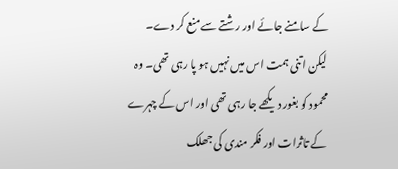کے سامنے جائے اور رشتے سے منع کر دے۔ لیکن اتنی ہمت اس میں نہیں ہو پا رہی تھی۔ وہ محمود کو بغور دیکھے جا رہی تھی اور اس کے چہرے کے تاثرات اور فکر مندی کی جھلک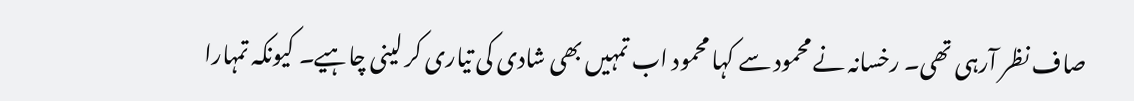صاف نظر آرہی تھی۔ رخسانہ نے محمود سے کہا محمود اب تمہیں بھی شادی کی تیاری کر لینی چاہیے۔ کیونکہ تمہارا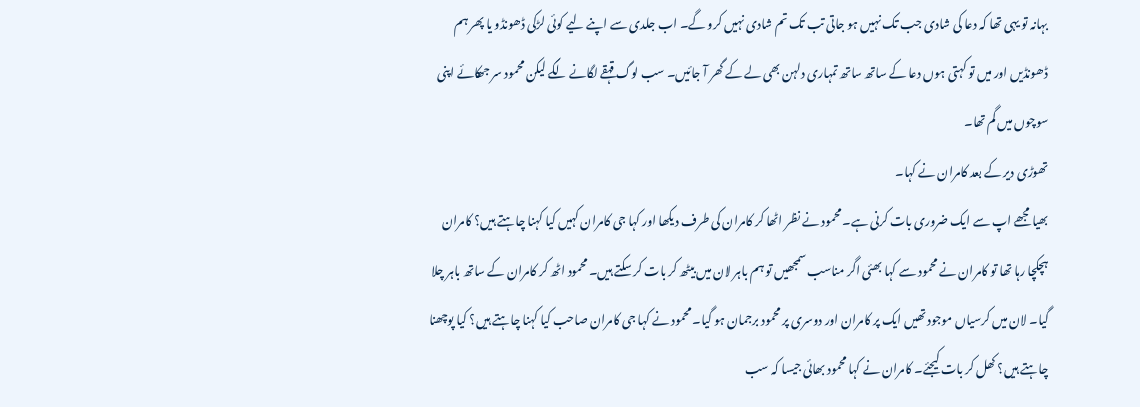بہانہ تو یہی تھا کہ دعا کی شادی جب تک نہیں ہو جاتی تب تک تم شادی نہیں کرو گے۔ اب جلدی سے اپنے لیے کوئی لڑکی ڈھونڈو یا پھر ہم ڈھونڈیں اور میں تو کہتی ہوں دعا کے ساتھ ساتھ تمہاری دلہن بھی لے کے گھر آ جائیں۔ سب لوگ قہقے لگانے لگے لیکن محمود سر جھکائے اپنی سوچوں میں گم تھا۔
تھوڑی دیر کے بعد کامران نے کہا۔
بھیا مجھے اپ سے ایک ضروری بات کرنی ہے۔ محمود نے نظر اٹھا کر کامران کی طرف دیکھا اور کہا جی کامران کہیں کیا کہنا چاہتے ہیں؟ کامران ہچکچا رہا تھا تو کامران نے محمود سے کہا بھئی اگر مناسب سمجھیں تو ہم باہر لان میں بیٹھ کر بات کر سکتے ہیں۔ محمود اٹھ کر کامران کے ساتھ باہر چلا گیا۔ لان میں کرسیاں موجود تھیں ایک پر کامران اور دوسری پر محمود برجمان ہو گیا۔ محمود نے کہا جی کامران صاحب کیا کہنا چاہتے ہیں؟ کیا پوچھنا چاہتے ہیں؟ کھل کر بات کیجئے۔ کامران نے کہا محمود بھائی جیسا کہ سب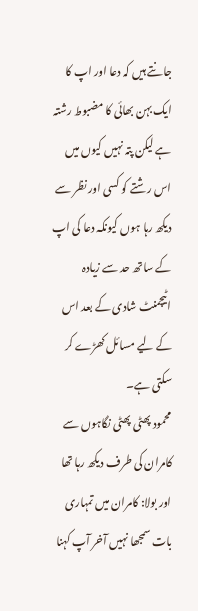جانتے ہیں کہ دعا اور اپ کا ایک بہن بھائی کا مضبوط رشتہ ہے لیکن پتہ نہیں کیوں میں اس رشتے کو کسی اور نظر سے دیکھ رہا ہوں کیونکہ دعا کی اپ کے ساتھ حد سے زیادہ اٹیچمنٹ شادی کے بعد اس کے لیے مسائل کھڑے کر سکتی ہے۔
محمود پھٹی پھٹی نگاہوں سے کامران کی طرف دیکھ رہا تھا اور بولا: کامران میں تمہاری بات سمجھا نہیں آخر آپ کہنا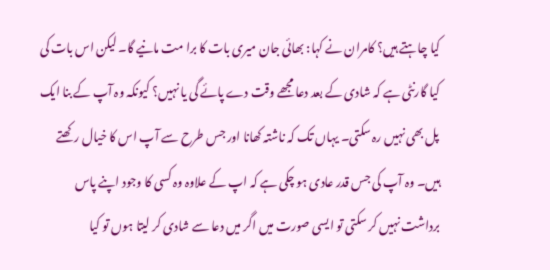کیا چاہتے ہیں؟ کامران نے کہا: بھائی جان میری بات کا برا مت مانیے گا۔ لیکن اس بات کی کیا گارنٹی ہے کہ شادی کے بعد دعا مجھے وقت دے پائے گی یا نہیں؟ کیونکہ وہ آپ کے بنا ایک پل بھی نہیں رہ سکتی۔ یہاں تک کہ ناشتہ کھانا اور جس طرح سے آپ اس کا خیال رکھتے ہیں۔ وہ آپ کی جس قدر عادی ہو چکی ہے کہ اپ کے علاوہ وہ کسی کا وجود اپنے پاس برداشت نہیں کر سکتی تو ایسی صورت میں اگر میں دعا سے شادی کر لیتا ہوں تو کیا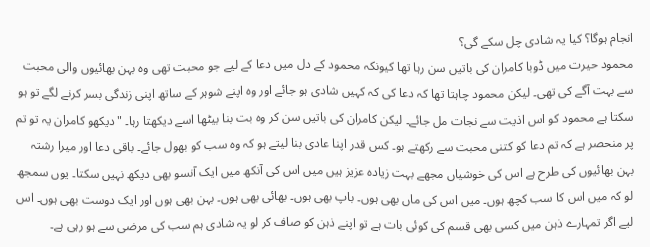انجام ہوگا؟ کیا یہ شادی چل سکے گی؟
محمود حیرت میں ڈوبا کامران کی باتیں سن رہا تھا کیونکہ محمود کے دل میں دعا کے لیے جو محبت تھی وہ بہن بھائیوں والی محبت سے بہت آگے کی تھی۔ لیکن محمود چاہتا تھا کہ دعا کی کہ کہیں شادی ہو جائے اور وہ اپنے شوہر کے ساتھ اپنی زندگی بسر کرنے لگے تو ہو سکتا ہے محمود کو اس اذیت سے نجات مل جائے۔ لیکن کامران کی باتیں سن کر وہ بت بنا بیٹھا اسے دیکھتا رہا۔ "دیکھو کامران یہ تو تم پر منحصر ہے کہ تم دعا کو کتنی محبت سے رکھتے ہو۔ کس قدر اپنا عادی بنا لیتے ہو کہ وہ سب کو بھول جائے۔ باقی دعا اور میرا رشتہ بہن بھائیوں کی طرح ہے اس کی خوشیاں مجھے بہت زیادہ عزیز ہیں میں اس کی آنکھ میں ایک آنسو بھی دیکھ نہیں سکتا۔ یوں سمجھ لو کہ میں اس کا سب کچھ ہوں۔ میں اس کی ماں بھی ہوں۔ باپ بھی ہوں۔ بھائی بھی ہوں۔ بہن بھی ہوں اور ایک دوست بھی ہوں۔ اس لیے اگر تمہارے ذہن میں کسی بھی قسم کی کوئی بات ہے تو اپنے ذہن کو صاف کر لو یہ شادی ہم سب کی مرضی سے ہو رہی ہے۔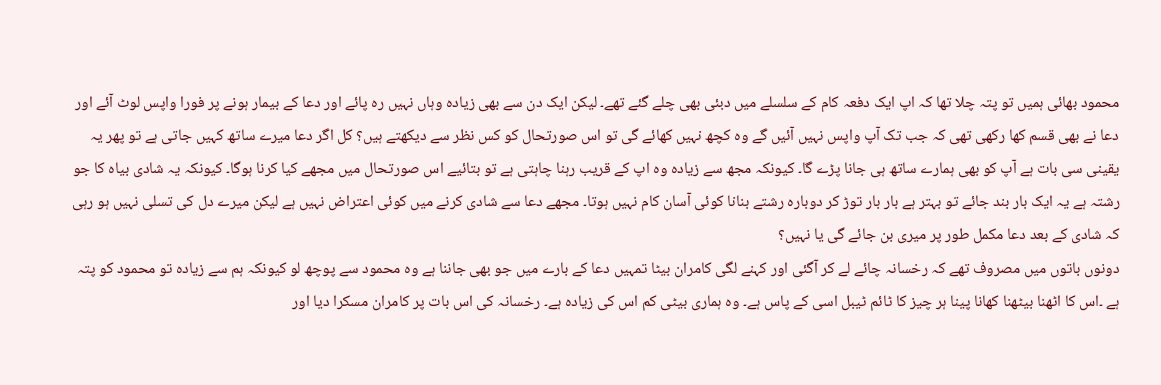محمود بھائی ہمیں تو پتہ چلا تھا کہ اپ ایک دفعہ کام کے سلسلے میں دبئی بھی چلے گئے تھے۔ لیکن ایک دن سے بھی زیادہ وہاں نہیں رہ پائے اور دعا کے بیمار ہونے پر فورا واپس لوٹ آئے اور دعا نے بھی قسم کھا رکھی تھی کہ جب تک آپ واپس نہیں آئیں گے وہ کچھ نہیں کھائے گی تو اس صورتحال کو کس نظر سے دیکھتے ہیں؟ کل اگر دعا میرے ساتھ کہیں جاتی ہے تو پھر یہ یقینی سی بات ہے آپ کو بھی ہمارے ساتھ ہی جانا پڑے گا۔ کیونکہ مجھ سے زیادہ وہ اپ کے قریب رہنا چاہتی ہے تو بتائیے اس صورتحال میں مجھے کیا کرنا ہوگا۔ کیونکہ یہ شادی بیاہ کا جو رشتہ ہے یہ ایک بار بند جائے تو بہتر ہے بار بار توڑ کر دوبارہ رشتے بنانا کوئی آسان کام نہیں ہوتا۔ مجھے دعا سے شادی کرنے میں کوئی اعتراض نہیں ہے لیکن میرے دل کی تسلی نہیں ہو رہی کہ شادی کے بعد دعا مکمل طور پر میری بن جائے گی یا نہیں؟
دونوں باتوں میں مصروف تھے کہ رخسانہ چائے لے کر آگئی اور کہنے لگی کامران بیٹا تمہیں دعا کے بارے میں جو بھی جاننا ہے وہ محمود سے پوچھ لو کیونکہ ہم سے زیادہ تو محمود کو پتہ ہے ۔اس کا اٹھنا بیٹھنا کھانا پینا ہر چیز کا ٹائم ٹیبل اسی کے پاس ہے۔ وہ ہماری بیٹی کم اس کی زیادہ ہے۔ رخسانہ کی اس بات پر کامران مسکرا دیا اور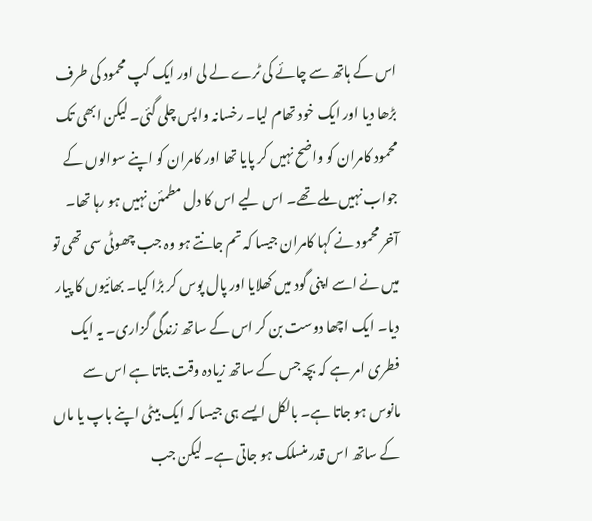اس کے ہاتھ سے چائے کی ٹرے لے لی اور ایک کپ محمود کی طرف بڑھا دیا اور ایک خود تھام لیا۔ رخسانہ واپس چلی گئی۔ لیکن ابھی تک محمود کامران کو واضح نہیں کر پایا تھا اور کامران کو اپنے سوالوں کے جواب نہیں ملے تھے۔ اس لیے اس کا دل مطمئن نہیں ہو رہا تھا۔ آخر محمود نے کہا کامران جیسا کہ تم جانتے ہو وہ جب چھوٹی سی تھی تو میں نے اسے اپنی گود میں کھلایا اور پال پوس کر بڑا کیا۔ بھائیوں کا پیار دیا۔ ایک اچھا دوست بن کر اس کے ساتھ زندگی گزاری۔ یہ ایک فطری امر ہے کہ بچہ جس کے ساتھ زیادہ وقت بتاتا ہے اس سے مانوس ہو جاتا ہے۔ بالکل ایسے ہی جیسا کہ ایک بیٹی اپنے باپ یا ماں کے ساتھ اس قدر منسلک ہو جاتی ہے۔ لیکن جب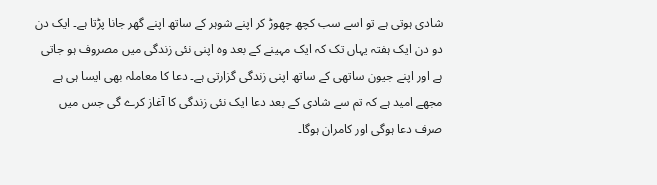شادی ہوتی ہے تو اسے سب کچھ چھوڑ کر اپنے شوہر کے ساتھ اپنے گھر جانا پڑتا ہے۔ ایک دن دو دن ایک ہفتہ یہاں تک کہ ایک مہینے کے بعد وہ اپنی نئی زندگی میں مصروف ہو جاتی ہے اور اپنے جیون ساتھی کے ساتھ اپنی زندگی گزارتی ہے۔ دعا کا معاملہ بھی ایسا ہی ہے مجھے امید ہے کہ تم سے شادی کے بعد دعا ایک نئی زندگی کا آغاز کرے گی جس میں صرف دعا ہوگی اور کامران ہوگا۔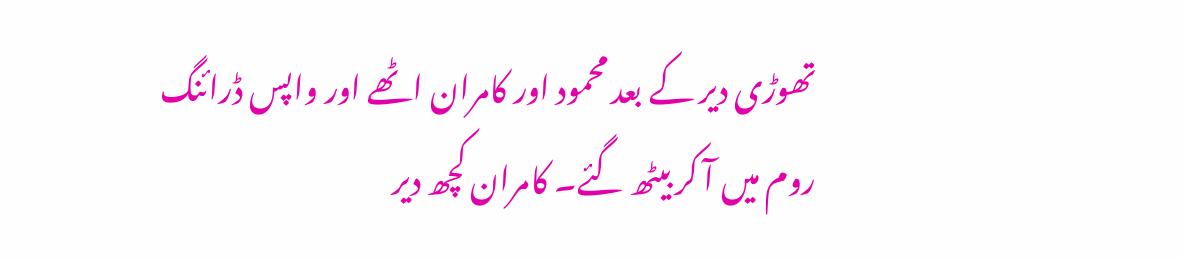تھوڑی دیر کے بعد محمود اور کامران اٹھے اور واپس ڈرائنگ روم میں آ کر بیٹھ گئے۔ کامران کچھ دیر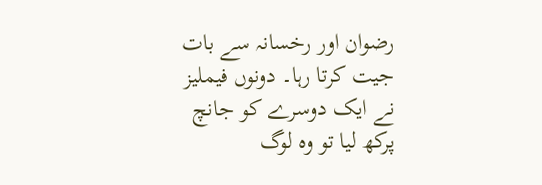رضوان اور رخسانہ سے بات جیت کرتا رہا۔ دونوں فیملیز نے ایک دوسرے کو جانچ پرکھ لیا تو وہ لوگ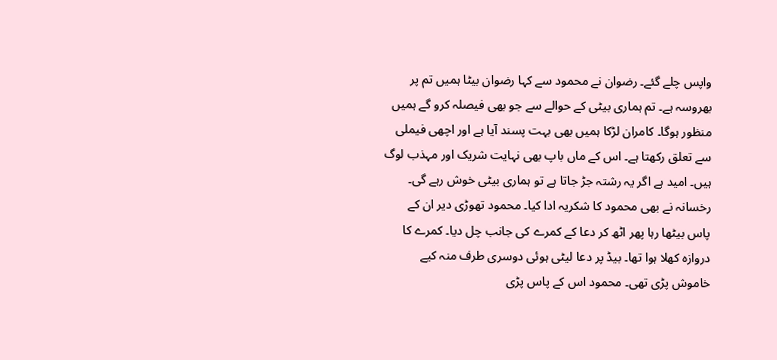واپس چلے گئے۔ رضوان نے محمود سے کہا رضوان بیٹا ہمیں تم پر بھروسہ ہے۔ تم ہماری بیٹی کے حوالے سے جو بھی فیصلہ کرو گے ہمیں منظور ہوگا۔ کامران لڑکا ہمیں بھی بہت پسند آیا ہے اور اچھی فیملی سے تعلق رکھتا ہے۔ اس کے ماں باپ بھی نہایت شریک اور مہذب لوگ ہیں۔ امید ہے اگر یہ رشتہ جڑ جاتا ہے تو ہماری بیٹی خوش رہے گی۔
رخسانہ نے بھی محمود کا شکریہ ادا کیا۔ محمود تھوڑی دیر ان کے پاس بیٹھا رہا پھر اٹھ کر دعا کے کمرے کی جانب چل دیا۔ کمرے کا دروازہ کھلا ہوا تھا۔ بیڈ پر دعا لیٹی ہوئی دوسری طرف منہ کیے خاموش پڑی تھی۔ محمود اس کے پاس پڑی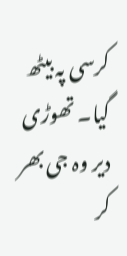کرسی پہ بیٹھ گیا۔ تھوڑی دیر وہ جی بھر کر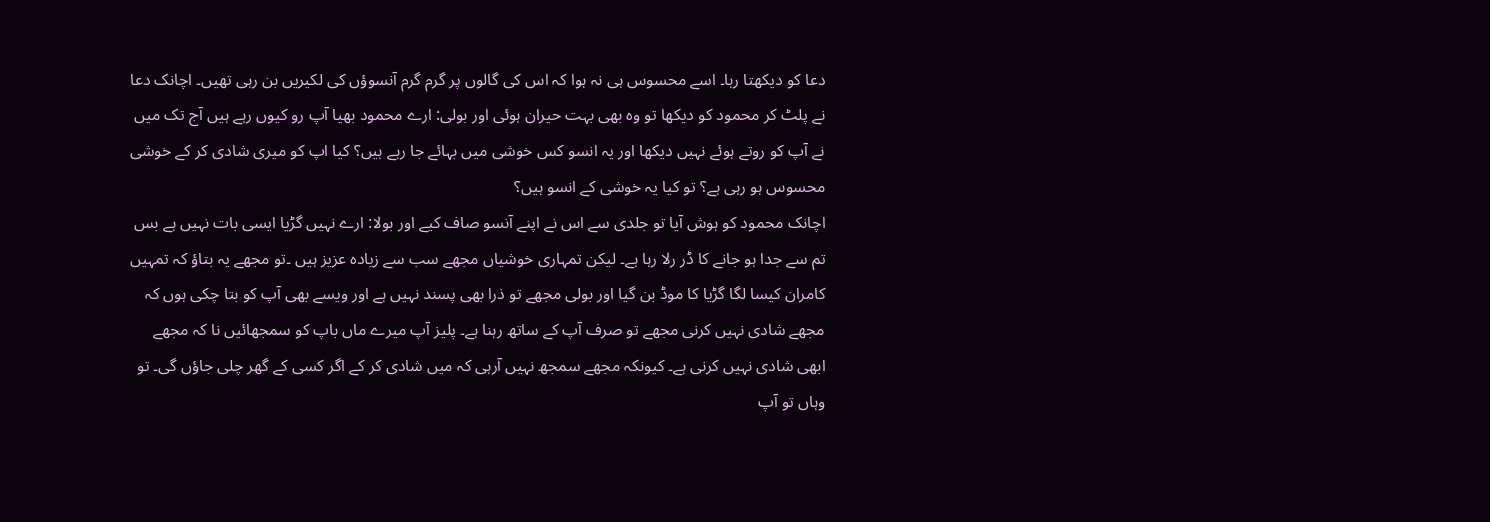دعا کو دیکھتا رہا۔ اسے محسوس ہی نہ ہوا کہ اس کی گالوں پر گرم گرم آنسوؤں کی لکیریں بن رہی تھیں۔ اچانک دعا نے پلٹ کر محمود کو دیکھا تو وہ بھی بہت حیران ہوئی اور بولی: ارے محمود بھیا آپ رو کیوں رہے ہیں آج تک میں نے آپ کو روتے ہوئے نہیں دیکھا اور یہ انسو کس خوشی میں بہائے جا رہے ہیں؟ کیا اپ کو میری شادی کر کے خوشی محسوس ہو رہی ہے؟ تو کیا یہ خوشی کے انسو ہیں؟
اچانک محمود کو ہوش آیا تو جلدی سے اس نے اپنے آنسو صاف کیے اور بولا: ارے نہیں گڑیا ایسی بات نہیں ہے بس تم سے جدا ہو جانے کا ڈر رلا رہا ہے۔ لیکن تمہاری خوشیاں مجھے سب سے زیادہ عزیز ہیں ۔تو مجھے یہ بتاؤ کہ تمہیں کامران کیسا لگا گڑیا کا موڈ بن گیا اور بولی مجھے تو ذرا بھی پسند نہیں ہے اور ویسے بھی آپ کو بتا چکی ہوں کہ مجھے شادی نہیں کرنی مجھے تو صرف آپ کے ساتھ رہنا ہے۔ پلیز آپ میرے ماں باپ کو سمجھائیں نا کہ مجھے ابھی شادی نہیں کرنی ہے۔ کیونکہ مجھے سمجھ نہیں آرہی کہ میں شادی کر کے اگر کسی کے گھر چلی جاؤں گی۔ تو وہاں تو آپ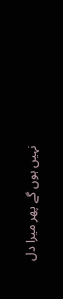نہیں ہوں گے پھر میرا دل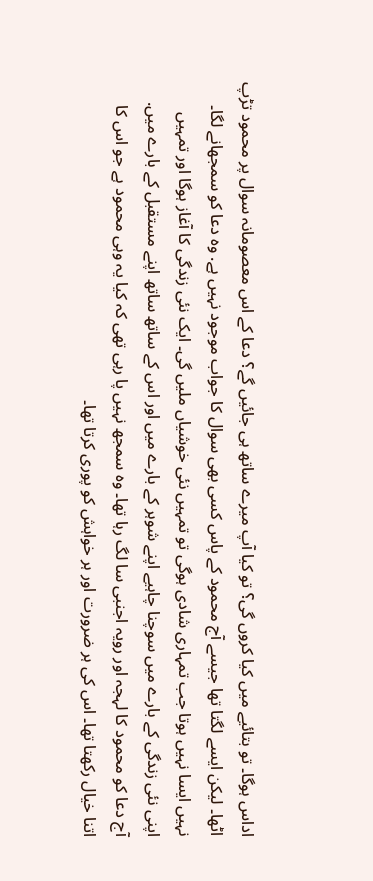اداس ہوگا۔ تو بتائیے میں کیا کروں گی؟ تو کیا آپ میرے ساتھ ہی جائیں گے؟ دعا کے اس معصومانہ سوال پر محمود تڑپ اٹھا۔ لیکن ایسے لگتا تھا جیسے آج محمود کے پاس کسی بھی سوال کا جواب موجود نہیں ہے. وہ دعا کو سمجھانے لگا۔ نہیں ایسا نہیں ہوتا جب تمہاری شادی ہوگی تو تمہیں نئی خوشیاں ملیں گی۔ ایک نئی زندگی کا آغاز ہوگا اور تمہیں اپنی نئی زندگی کے بارے میں سوچنا چاہیے اپنے شوہر کے بارے میں اور اس کے ساتھ ساتھ اپنے مستقبل کے بارے میں.
آج دعا کو محمود کا لہجہ اور رویہ اجنبی سا لگ رہا تھا۔ وہ سمجھ نہیں پا رہی تھی کہ کیا یہ وہی محمود ہے جو اس کا اتنا خیال رکھتا تھا۔ اس کی ہر ضرورت اور ہر خواہش کو پوری کرتا تھا۔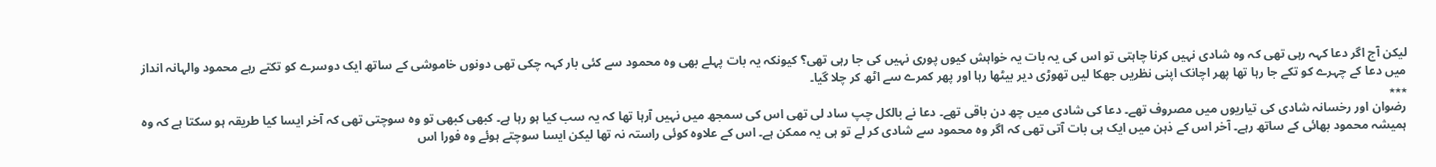لیکن آج اگر دعا کہہ رہی تھی کہ وہ شادی نہیں کرنا چاہتی تو اس کی یہ بات یہ خواہش کیوں پوری نہیں کی جا رہی تھی؟ کیونکہ یہ بات پہلے بھی وہ محمود سے کئی بار کہہ چکی تھی دونوں خاموشی کے ساتھ ایک دوسرے کو تکتے رہے محمود والہانہ انداز میں دعا کے چہرے کو تکے جا رہا تھا پھر اچانک اپنی نظریں جھکا لیں تھوڑی دیر بیٹھا رہا اور پھر کمرے سے اٹھ کر چلا گیا۔
٭٭٭
رضوان اور رخسانہ شادی کی تیاریوں میں مصروف تھے۔ دعا کی شادی میں چھ دن باقی تھے۔ دعا نے بالکل چپ ساد لی تھی اس کی سمجھ میں نہیں آرہا تھا کہ یہ سب کیا ہو رہا ہے۔ کبھی کبھی تو وہ سوچتی تھی کہ آخر ایسا کیا طریقہ ہو سکتا ہے کہ وہ ہمیشہ محمود بھائی کے ساتھ رہے۔ آخر اس کے ذہن میں ایک ہی بات آتی تھی کہ اگر وہ محمود سے شادی کر لے تو ہی یہ ممکن ہے۔ اس کے علاوہ کوئی راستہ نہ تھا لیکن ایسا سوچتے ہوئے وہ فورا اس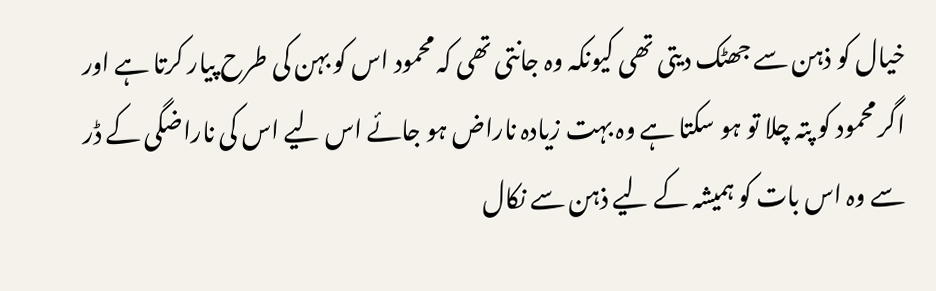خیال کو ذہن سے جھٹک دیتی تھی کیونکہ وہ جانتی تھی کہ محمود اس کو بہن کی طرح پیار کرتا ہے اور اگر محمود کو پتہ چلا تو ہو سکتا ہے وہ بہت زیادہ ناراض ہو جائے اس لیے اس کی ناراضگی کے ڈر سے وہ اس بات کو ہمیشہ کے لیے ذہن سے نکال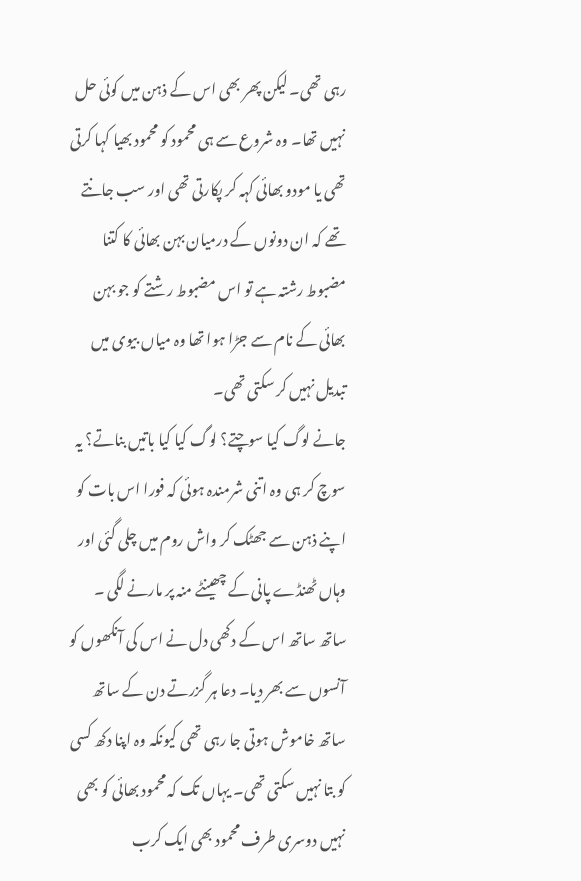رہی تھی۔ لیکن پھر بھی اس کے ذہن میں کوئی حل نہیں تھا۔ وہ شروع سے ہی محمود کو محمود بھیا کہا کرتی تھی یا مودو بھائی کہہ کر پکارتی تھی اور سب جانتے تھے کہ ان دونوں کے درمیان بہن بھائی کا کتنا مضبوط رشتہ ہے تو اس مضبوط رشتے کو جو بہن بھائی کے نام سے جڑا ہوا تھا وہ میاں بیوی میں تبدیل نہیں کر سکتی تھی۔
جانے لوگ کیا سوچتے؟ لوگ کیا کیا باتیں بناتے؟ یہ سوچ کر ہی وہ اتنی شرمندہ ہوئی کہ فورا اس بات کو اپنے ذہن سے جھٹک کر واش روم میں چلی گئی اور وہاں ٹھنڈے پانی کے چھینٹے منہ پر مارنے لگی ۔ ساتھ ساتھ اس کے دکھی دل نے اس کی آنکھوں کو آنسوں سے بھر دیا۔ دعا ہر گزرتے دن کے ساتھ ساتھ خاموش ہوتی جا رہی تھی کیونکہ وہ اپنا دکھ کسی کو بتا نہیں سکتی تھی۔ یہاں تک کہ محمود بھائی کو بھی نہیں دوسری طرف محمود بھی ایک کرب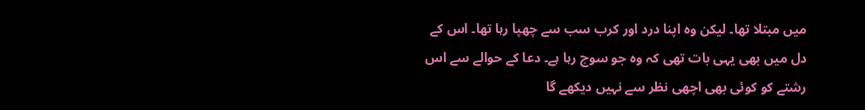میں مبتلا تھا۔ لیکن وہ اپنا درد اور کرب سب سے چھپا رہا تھا۔ اس کے دل میں بھی یہی بات تھی کہ وہ جو سوچ رہا ہے۔ دعا کے حوالے سے اس رشتے کو کوئی بھی اچھی نظر سے نہیں دیکھے گا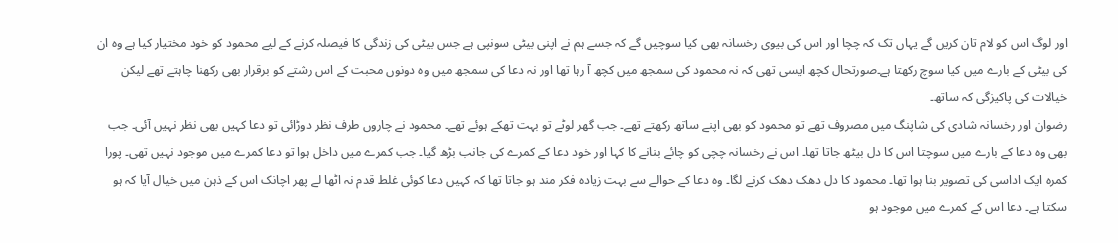اور لوگ اس کو لام تان کریں گے یہاں تک کہ چچا اور اس کی بیوی رخسانہ بھی کیا سوچیں گے کہ جسے ہم نے اپنی بیٹی سونپی ہے جس بیٹی کی زندگی کا فیصلہ کرنے کے لیے محمود کو خود مختیار کیا ہے وہ ان کی بیٹی کے بارے میں کیا سوچ رکھتا ہے۔صورتحال کچھ ایسی تھی کہ نہ محمود کی سمجھ میں کچھ آ رہا تھا اور نہ دعا کی سمجھ میں وہ دونوں محبت کے اس رشتے کو برقرار بھی رکھنا چاہتے تھے لیکن خیالات کی پاکیزگی کہ ساتھ۔
رضوان اور رخسانہ شادی کی شاپنگ میں مصروف تھے تو محمود کو بھی اپنے ساتھ رکھتے تھے۔ جب گھر لوٹے تو بہت تھکے ہوئے تھے۔ محمود نے چاروں طرف نظر دوڑائی تو دعا کہیں بھی نظر نہیں آئی۔ جب بھی وہ دعا کے بارے میں سوچتا اس کا دل بیٹھ جاتا تھا۔ اس نے رخسانہ چچی کو چائے بنانے کا کہا اور خود دعا کے کمرے کی جانب بڑھ گیا۔ جب کمرے میں داخل ہوا تو دعا کمرے میں موجود نہیں تھی۔ پورا کمرہ ایک اداسی کی تصویر بنا ہوا تھا۔ محمود کا دل دھک دھک کرنے لگا۔ وہ دعا کے حوالے سے بہت زیادہ فکر مند ہو جاتا تھا کہ کہیں دعا کوئی غلط قدم نہ اٹھا لے پھر اچانک اس کے ذہن میں خیال آیا کہ ہو سکتا ہے۔ دعا اس کے کمرے میں موجود ہو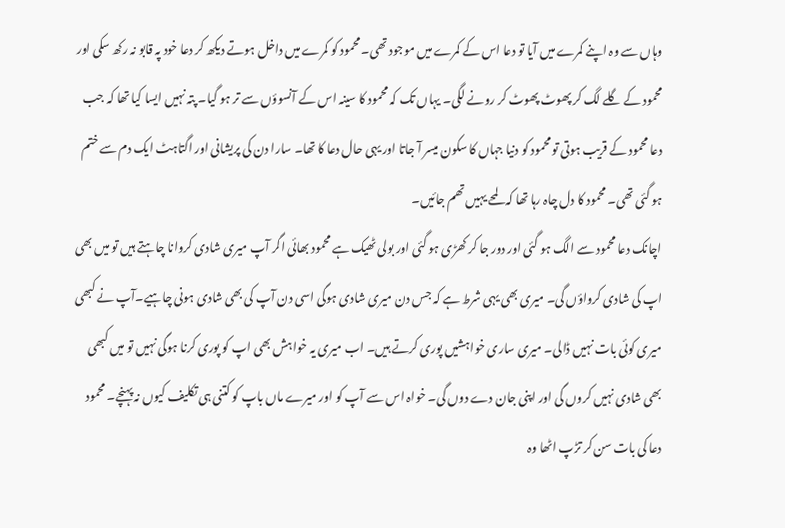وہاں سے وہ اپنے کمرے میں آیا تو دعا اس کے کمرے میں موجود تھی۔ محمود کو کمرے میں داخل ہوتے دیکھ کر دعا خود پہ قابو نہ رکھ سکی اور محمود کے گلے لگ کر پھوٹ پھوٹ کر رونے لگی۔ یہاں تک کہ محمود کا سینہ اس کے آنسوؤں سے تر ہو گیا۔ پتہ نہیں ایسا کیا تھا کہ جب دعا محمود کے قریب ہوتی تو محمود کو دنیا جہاں کا سکون میسر آ جاتا اور یہی حال دعا کا تھا۔ سارا دن کی پریشانی اور اگتاہٹ ایک دم سے ختم ہو گئی تھی۔ محمود کا دل چاہ رہا تھا کہ لمحے یہیں تھم جائیں۔
اچانک دعا محمود سے الگ ہو گئی اور دور جا کر کھڑی ہو گئی اور بولی ٹھیک ہے محمود بھائی اگر آپ میری شادی کروانا چاہتے ہیں تو میں بھی اپ کی شادی کرواؤں گی۔ میری بھی یہی شرط ہے کہ جس دن میری شادی ہوگی اسی دن آپ کی بھی شادی ہونی چاہیے۔آپ نے کبھی میری کوئی بات نہیں ڈالی۔ میری ساری خواہشیں پوری کرتے ہیں۔ اب میری یہ خواہش بھی اپ کو پوری کرنا ہوگی نہیں تو میں کبھی بھی شادی نہیں کروں گی اور اپنی جان دے دوں گی۔ خواہ اس سے آپ کو اور میرے ماں باپ کو کتنی ہی تکلیف کیوں نہ پہنچے۔ محمود دعا کی بات سن کر تڑپ اٹھا وہ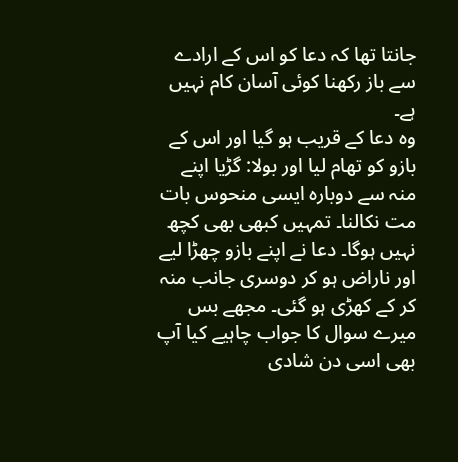جانتا تھا کہ دعا کو اس کے ارادے سے باز رکھنا کوئی آسان کام نہیں ہے۔
وہ دعا کے قریب ہو گیا اور اس کے بازو کو تھام لیا اور بولا: گڑیا اپنے منہ سے دوبارہ ایسی منحوس بات مت نکالنا۔ تمہیں کبھی بھی کچھ نہیں ہوگا۔ دعا نے اپنے بازو چھڑا لیے اور ناراض ہو کر دوسری جانب منہ کر کے کھڑی ہو گئی۔ مجھے بس میرے سوال کا جواب چاہیے کیا آپ بھی اسی دن شادی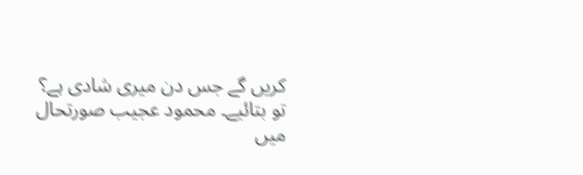کریں گے جس دن میری شادی ہے؟ تو بتائیے۔ محمود عجیب صورتحال میں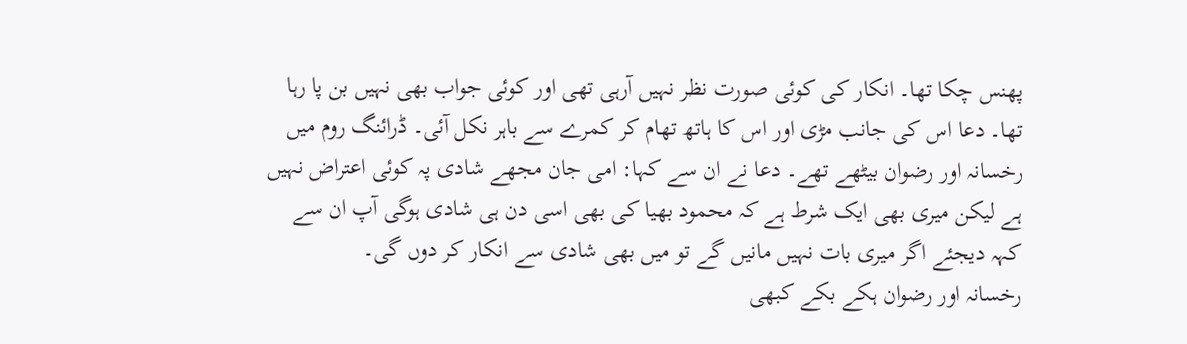پھنس چکا تھا۔ انکار کی کوئی صورت نظر نہیں آرہی تھی اور کوئی جواب بھی نہیں بن پا رہا تھا۔ دعا اس کی جانب مڑی اور اس کا ہاتھ تھام کر کمرے سے باہر نکل آئی۔ ڈرائنگ روم میں رخسانہ اور رضوان بیٹھے تھے۔ دعا نے ان سے کہا: امی جان مجھے شادی پہ کوئی اعتراض نہیں ہے لیکن میری بھی ایک شرط ہے کہ محمود بھیا کی بھی اسی دن ہی شادی ہوگی آپ ان سے کہہ دیجئے اگر میری بات نہیں مانیں گے تو میں بھی شادی سے انکار کر دوں گی۔
رخسانہ اور رضوان ہکے بکے کبھی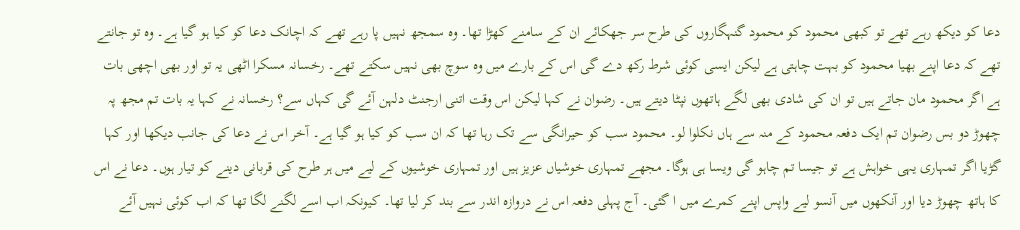دعا کو دیکھ رہے تھے تو کبھی محمود کو محمود گنہگاروں کی طرح سر جھکائے ان کے سامنے کھڑا تھا۔ وہ سمجھ نہیں پا رہے تھے کہ اچانک دعا کو کیا ہو گیا ہے۔ وہ تو جانتے تھے کہ دعا اپنے بھیا محمود کو بہت چاہتی ہے لیکن ایسی کوئی شرط رکھ دے گی اس کے بارے میں وہ سوچ بھی نہیں سکتے تھے۔ رخسانہ مسکرا اٹھی یہ تو اور بھی اچھی بات ہے اگر محمود مان جاتے ہیں تو ان کی شادی بھی لگے ہاتھوں نپٹا دیتے ہیں۔ رضوان نے کہا لیکن اس وقت اتنی ارجنٹ دلہن آئے گی کہاں سے؟ رخسانہ نے کہا یہ بات تم مجھ پہ چھوڑ دو بس رضوان تم ایک دفعہ محمود کے منہ سے ہاں نکلوا لو۔ محمود سب کو حیرانگی سے تک رہا تھا کہ ان سب کو کیا ہو گیا ہے۔ آخر اس نے دعا کی جانب دیکھا اور کہا گڑیا اگر تمہاری یہی خواہش ہے تو جیسا تم چاہو گی ویسا ہی ہوگا۔ مجھے تمہاری خوشیاں عزیز ہیں اور تمہاری خوشیوں کے لیے میں ہر طرح کی قربانی دینے کو تیار ہوں۔ دعا نے اس کا ہاتھ چھوڑ دیا اور آنکھوں میں آنسو لیے واپس اپنے کمرے میں ا گئی۔ آج پہلی دفعہ اس نے دروازہ اندر سے بند کر لیا تھا۔ کیونکہ اب اسے لگنے لگا تھا کہ اب کوئی نہیں آئے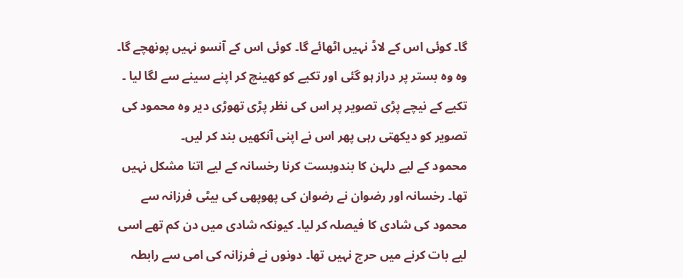گا۔ کوئی اس کے لاڈ نہیں اٹھائے گا۔ کوئی اس کے آنسو نہیں پونھچے گا۔ وہ وہ بستر پر دراز ہو گئی اور تکیے کو کھینچ کر اپنے سینے سے لگا لیا ۔ تکیے کے نیچے پڑی تصویر پر اس کی نظر پڑی تھوڑی دیر وہ محمود کی تصویر کو دیکھتی رہی پھر اس نے اپنی آنکھیں بند کر لیں۔
محمود کے لیے دلہن کا بندوبست کرنا رخسانہ کے لیے اتنا مشکل نہیں تھا۔ رخسانہ اور رضوان نے رضوان کی پھوپھی کی بیٹی فرزانہ سے محمود کی شادی کا فیصلہ کر لیا۔ کیونکہ شادی میں دن کم تھے اسی لیے بات کرنے میں حرج نہیں تھا۔ دونوں نے فرزانہ کی امی سے رابطہ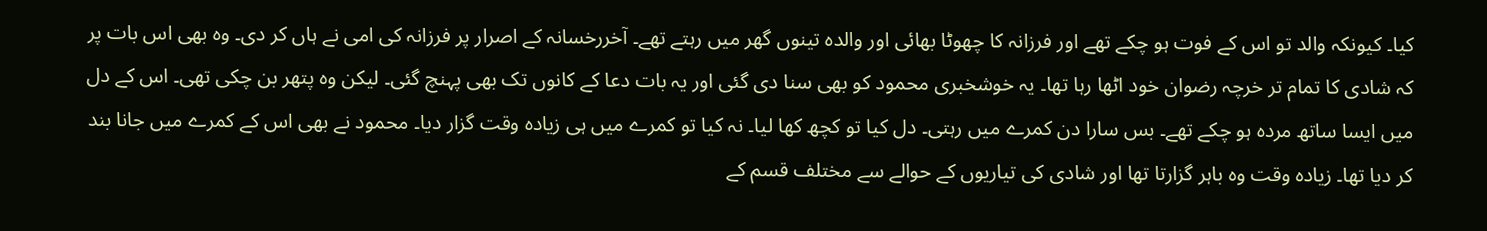کیا۔ کیونکہ والد تو اس کے فوت ہو چکے تھے اور فرزانہ کا چھوٹا بھائی اور والدہ تینوں گھر میں رہتے تھے۔ آخررخسانہ کے اصرار پر فرزانہ کی امی نے ہاں کر دی۔ وہ بھی اس بات پر کہ شادی کا تمام تر خرچہ رضوان خود اٹھا رہا تھا۔ یہ خوشخبری محمود کو بھی سنا دی گئی اور یہ بات دعا کے کانوں تک بھی پہنچ گئی۔ لیکن وہ پتھر بن چکی تھی۔ اس کے دل میں ایسا ساتھ مردہ ہو چکے تھے۔ بس سارا دن کمرے میں رہتی۔ دل کیا تو کچھ کھا لیا۔ نہ کیا تو کمرے میں ہی زیادہ وقت گزار دیا۔ محمود نے بھی اس کے کمرے میں جانا بند کر دیا تھا۔ زیادہ وقت وہ باہر گزارتا تھا اور شادی کی تیاریوں کے حوالے سے مختلف قسم کے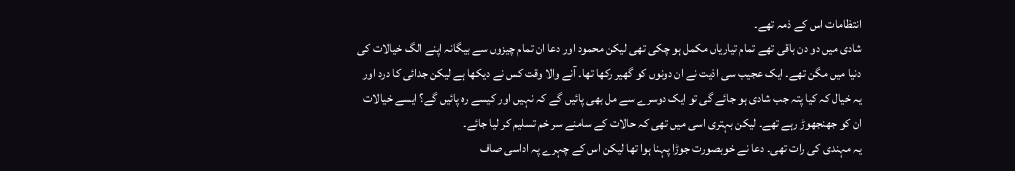انتظامات اس کے ذمہ تھے۔
شادی میں دو دن باقی تھے تمام تیاریاں مکمل ہو چکی تھی لیکن محمود اور دعا ان تمام چیزوں سے بیگانہ اپنے الگ خیالات کی دنیا میں مگن تھے۔ ایک عجیب سی اذیت نے ان دونوں کو گھیر رکھا تھا۔ آنے والا وقت کس نے دیکھا ہے لیکن جدائی کا درد اور یہ خیال کہ کیا پتہ جب شادی ہو جائے گی تو ایک دوسرے سے مل بھی پائیں گے کہ نہیں اور کیسے رہ پائیں گے؟ ایسے خیالات ان کو جھنجھوڑ رہے تھے۔ لیکن بہتری اسی میں تھی کہ حالات کے سامنے سر خم تسلیم کر لیا جائے۔
یہ مہندی کی رات تھی۔ دعا نے خوبصورت جوڑا پہنا ہوا تھا لیکن اس کے چہرے پہ اداسی صاف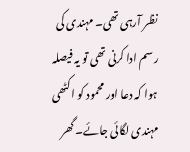نظر آرہی تھی۔ مہندی کی رسم ادا کرنی تھی تو یہ فیصلہ ہوا کہ دعا اور محمود کو اکٹھی مہندی لگائی جائے۔ گھر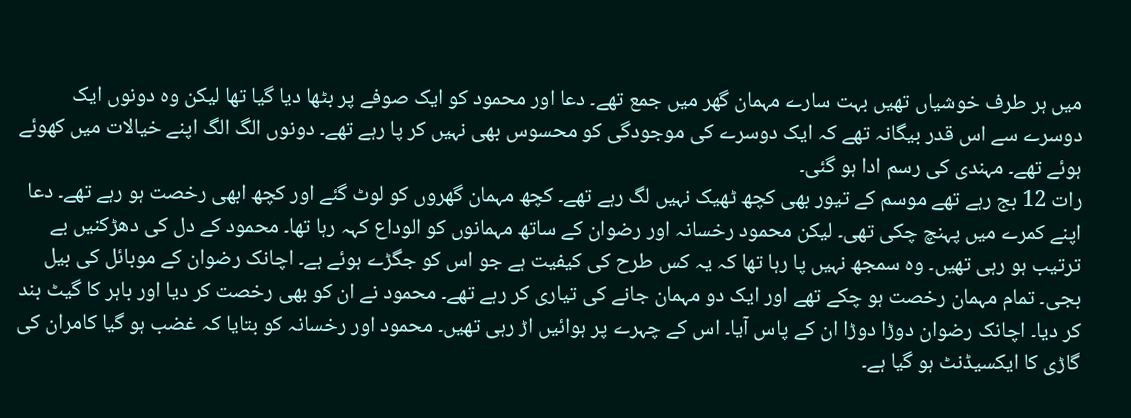میں ہر طرف خوشیاں تھیں بہت سارے مہمان گھر میں جمع تھے۔ دعا اور محمود کو ایک صوفے پر بٹھا دیا گیا تھا لیکن وہ دونوں ایک دوسرے سے اس قدر بیگانہ تھے کہ ایک دوسرے کی موجودگی کو محسوس بھی نہیں کر پا رہے تھے۔ دونوں الگ الگ اپنے خیالات میں کھوئے ہوئے تھے۔ مہندی کی رسم ادا ہو گئی۔
رات 12 بج رہے تھے موسم کے تیور بھی کچھ ٹھیک نہیں لگ رہے تھے۔ کچھ مہمان گھروں کو لوٹ گئے اور کچھ ابھی رخصت ہو رہے تھے۔ دعا اپنے کمرے میں پہنچ چکی تھی۔ لیکن محمود رخسانہ اور رضوان کے ساتھ مہمانوں کو الوداع کہہ رہا تھا۔ محمود کے دل کی دھڑکنیں بے ترتیب ہو رہی تھیں۔ وہ سمجھ نہیں پا رہا تھا کہ یہ کس طرح کی کیفیت ہے جو اس کو جگڑے ہوئے ہے۔ اچانک رضوان کے موبائل کی بیل بجی۔ تمام مہمان رخصت ہو چکے تھے اور ایک دو مہمان جانے کی تیاری کر رہے تھے۔ محمود نے ان کو بھی رخصت کر دیا اور باہر کا گیٹ بند کر دیا۔ اچانک رضوان دوڑا دوڑا ان کے پاس آیا۔ اس کے چہرے پر ہوائیں اڑ رہی تھیں۔ محمود اور رخسانہ کو بتایا کہ غضب ہو گیا کامران کی گاڑی کا ایکسیڈنٹ ہو گیا ہے۔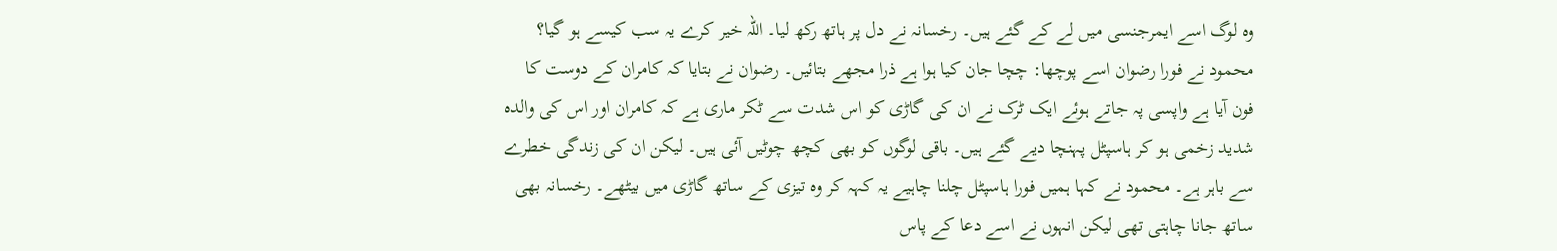وہ لوگ اسے ایمرجنسی میں لے کے گئے ہیں۔ رخسانہ نے دل پر ہاتھ رکھ لیا۔ اللہ خیر کرے یہ سب کیسے ہو گیا؟
محمود نے فورا رضوان اسے پوچھا: چچا جان کیا ہوا ہے ذرا مجھے بتائیں۔ رضوان نے بتایا کہ کامران کے دوست کا فون آیا ہے واپسی پہ جاتے ہوئے ایک ٹرک نے ان کی گاڑی کو اس شدت سے ٹکر ماری ہے کہ کامران اور اس کی والدہ شدید زخمی ہو کر ہاسپٹل پہنچا دیے گئے ہیں۔ باقی لوگوں کو بھی کچھ چوٹیں آئی ہیں۔ لیکن ان کی زندگی خطرے سے باہر ہے۔ محمود نے کہا ہمیں فورا ہاسپٹل چلنا چاہیے یہ کہہ کر وہ تیزی کے ساتھ گاڑی میں بیٹھے۔ رخسانہ بھی ساتھ جانا چاہتی تھی لیکن انہوں نے اسے دعا کے پاس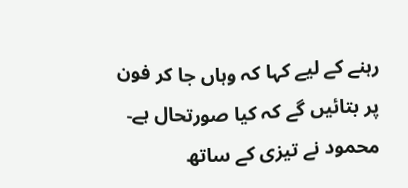رہنے کے لیے کہا کہ وہاں جا کر فون پر بتائیں گے کہ کیا صورتحال ہے۔ محمود نے تیزی کے ساتھ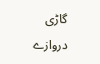گاڑی دروازے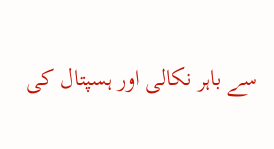سے باہر نکالی اور ہسپتال کی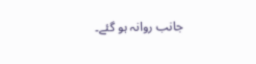جانب روانہ ہو گئے۔